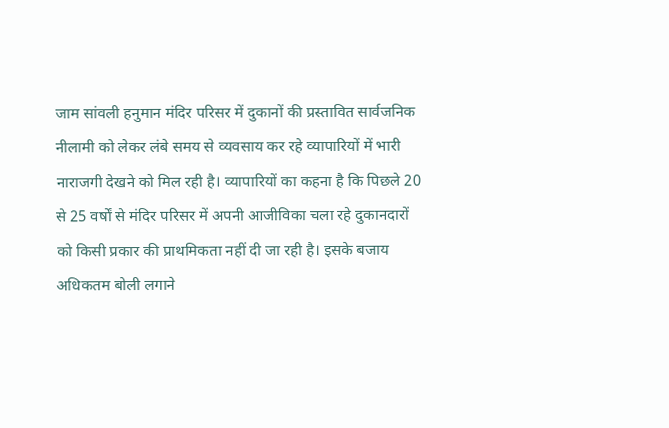जाम सांवली हनुमान मंदिर परिसर में दुकानों की प्रस्तावित सार्वजनिक नीलामी को लेकर लंबे समय से व्यवसाय कर रहे व्यापारियों में भारी नाराजगी देखने को मिल रही है। व्यापारियों का कहना है कि पिछले 20 से 25 वर्षों से मंदिर परिसर में अपनी आजीविका चला रहे दुकानदारों को किसी प्रकार की प्राथमिकता नहीं दी जा रही है। इसके बजाय अधिकतम बोली लगाने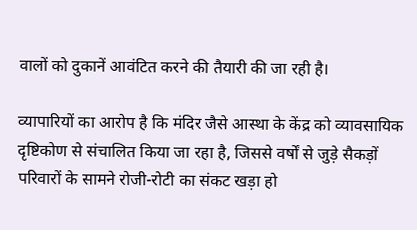वालों को दुकानें आवंटित करने की तैयारी की जा रही है।

व्यापारियों का आरोप है कि मंदिर जैसे आस्था के केंद्र को व्यावसायिक दृष्टिकोण से संचालित किया जा रहा है, जिससे वर्षों से जुड़े सैकड़ों परिवारों के सामने रोजी-रोटी का संकट खड़ा हो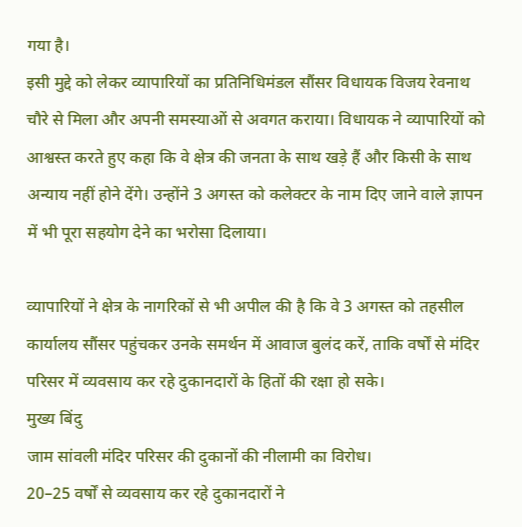गया है।
इसी मुद्दे को लेकर व्यापारियों का प्रतिनिधिमंडल सौंसर विधायक विजय रेवनाथ चौरे से मिला और अपनी समस्याओं से अवगत कराया। विधायक ने व्यापारियों को आश्वस्त करते हुए कहा कि वे क्षेत्र की जनता के साथ खड़े हैं और किसी के साथ अन्याय नहीं होने देंगे। उन्होंने 3 अगस्त को कलेक्टर के नाम दिए जाने वाले ज्ञापन में भी पूरा सहयोग देने का भरोसा दिलाया।

व्यापारियों ने क्षेत्र के नागरिकों से भी अपील की है कि वे 3 अगस्त को तहसील कार्यालय सौंसर पहुंचकर उनके समर्थन में आवाज बुलंद करें, ताकि वर्षों से मंदिर परिसर में व्यवसाय कर रहे दुकानदारों के हितों की रक्षा हो सके।
मुख्य बिंदु
जाम सांवली मंदिर परिसर की दुकानों की नीलामी का विरोध।
20–25 वर्षों से व्यवसाय कर रहे दुकानदारों ने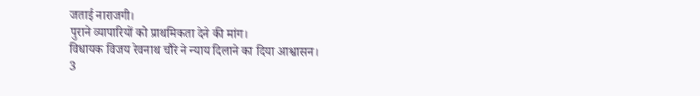जताई नाराजगी।
पुराने व्यापारियों को प्राथमिकता देने की मांग।
विधायक विजय रेवनाथ चौरे ने न्याय दिलाने का दिया आश्वासन।
3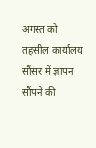अगस्त को तहसील कार्यालय सौंसर में ज्ञापन सौंपने की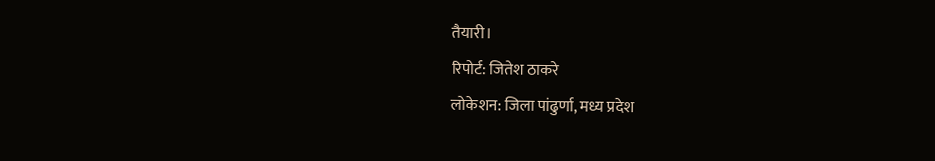तैयारी।
रिपोर्ट: जितेश ठाकरे
लोकेशन: जिला पांढुर्णा, मध्य प्रदेश